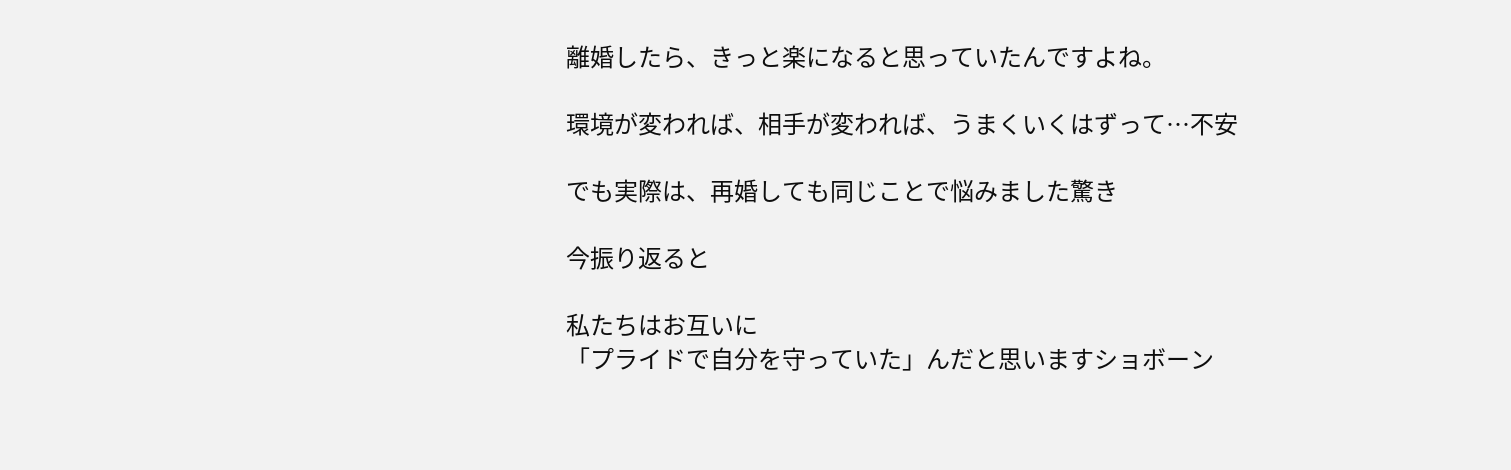離婚したら、きっと楽になると思っていたんですよね。

環境が変われば、相手が変われば、うまくいくはずって…不安

でも実際は、再婚しても同じことで悩みました驚き

今振り返ると

私たちはお互いに
「プライドで自分を守っていた」んだと思いますショボーン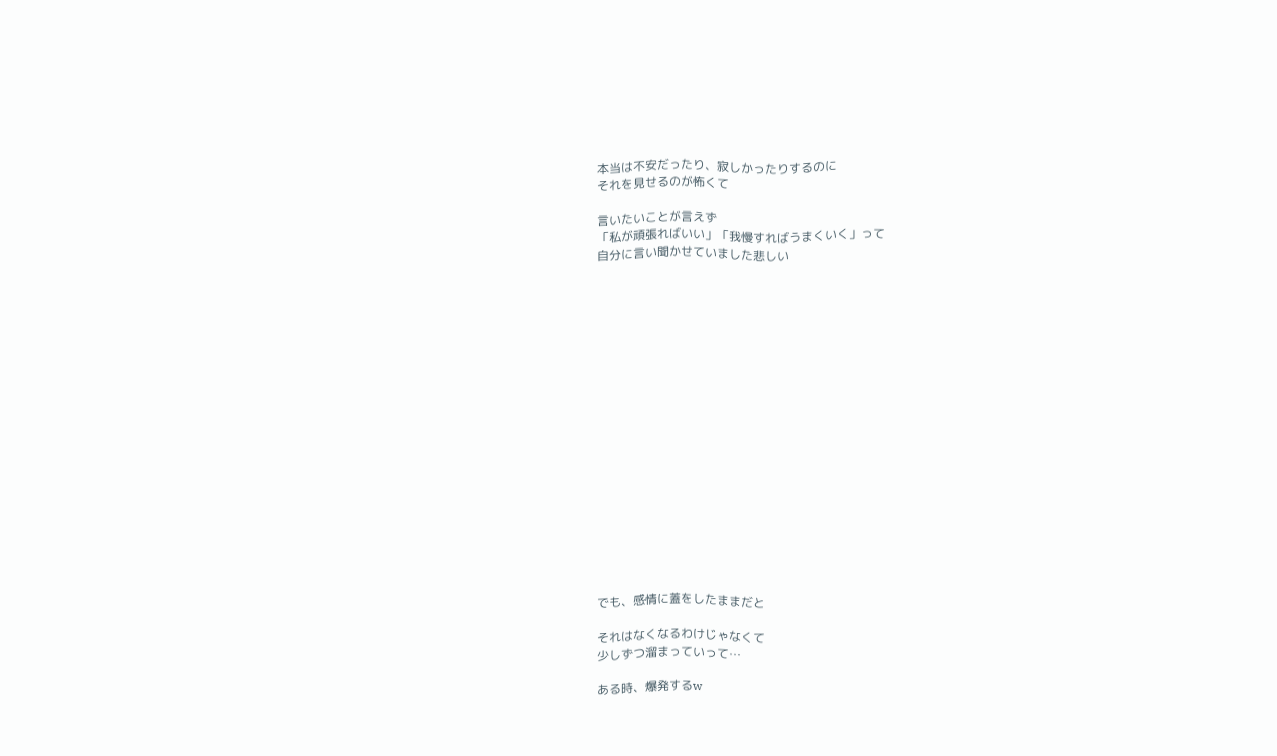本当は不安だったり、寂しかったりするのに
それを見せるのが怖くて

言いたいことが言えず
「私が頑張ればいい」「我慢すればうまくいく」って
自分に言い聞かせていました悲しい



















でも、感情に蓋をしたままだと

それはなくなるわけじゃなくて
少しずつ溜まっていって…

ある時、爆発するw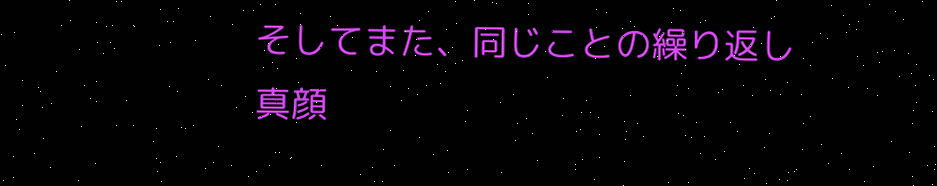そしてまた、同じことの繰り返し真顔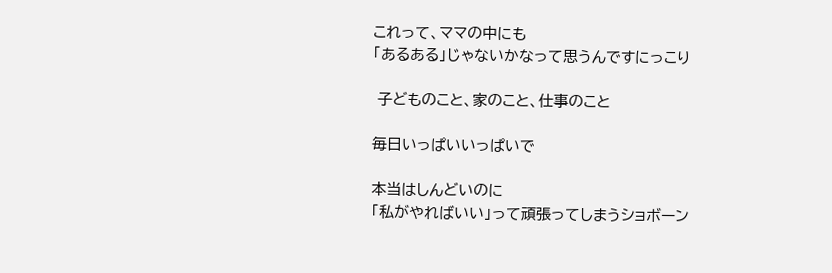これって、ママの中にも
「あるある」じゃないかなって思うんですにっこり

 子どものこと、家のこと、仕事のこと

毎日いっぱいいっぱいで

本当はしんどいのに
「私がやればいい」って頑張ってしまうショボーン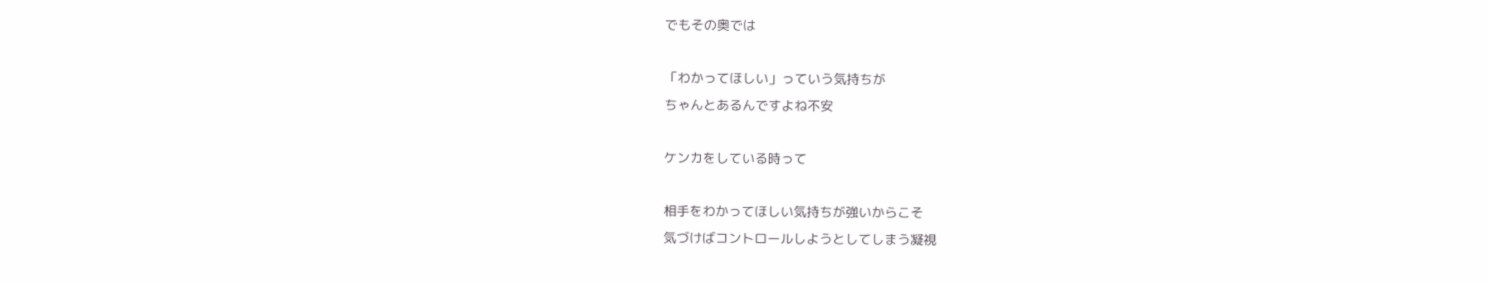でもその奥では

「わかってほしい」っていう気持ちが
ちゃんとあるんですよね不安

ケンカをしている時って

相手をわかってほしい気持ちが強いからこそ
気づけばコントロールしようとしてしまう凝視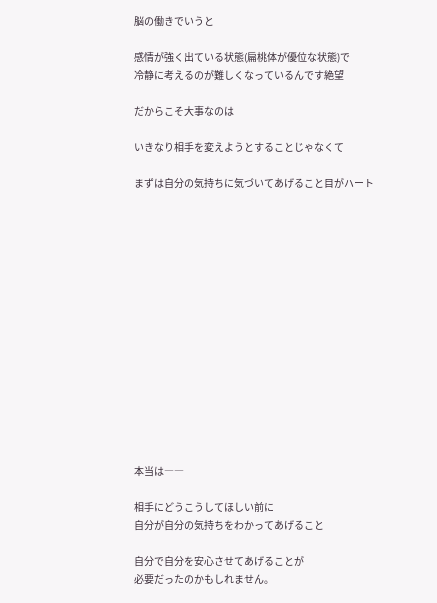脳の働きでいうと

感情が強く出ている状態(扁桃体が優位な状態)で
冷静に考えるのが難しくなっているんです絶望

だからこそ大事なのは

いきなり相手を変えようとすることじゃなくて

まずは自分の気持ちに気づいてあげること目がハート















本当は――

相手にどうこうしてほしい前に
自分が自分の気持ちをわかってあげること

自分で自分を安心させてあげることが
必要だったのかもしれません。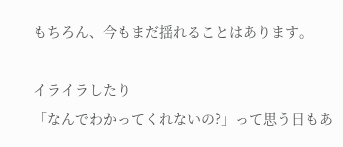もちろん、今もまだ揺れることはあります。

イライラしたり
「なんでわかってくれないの?」って思う日もあ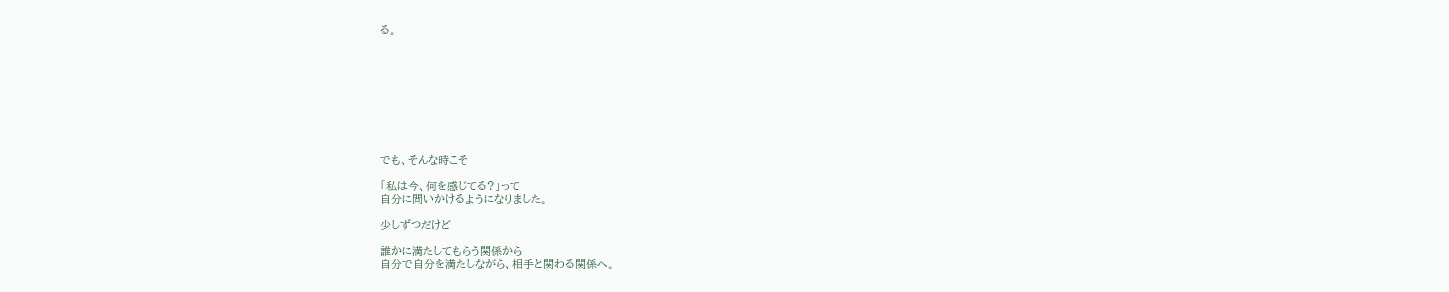る。









でも、そんな時こそ

「私は今、何を感じてる?」って
自分に問いかけるようになりました。

少しずつだけど

誰かに満たしてもらう関係から
自分で自分を満たしながら、相手と関わる関係へ。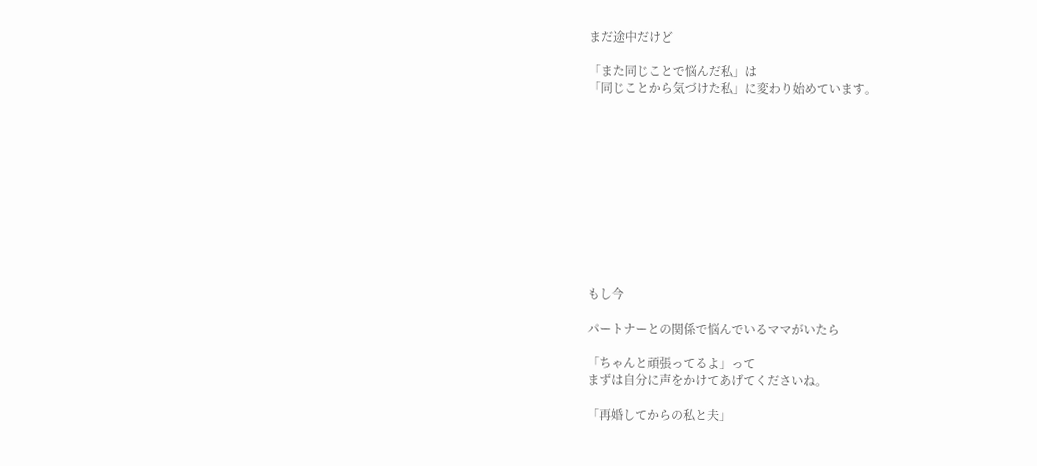まだ途中だけど

「また同じことで悩んだ私」は
「同じことから気づけた私」に変わり始めています。











もし今

パートナーとの関係で悩んでいるママがいたら

「ちゃんと頑張ってるよ」って
まずは自分に声をかけてあげてくださいね。

「再婚してからの私と夫」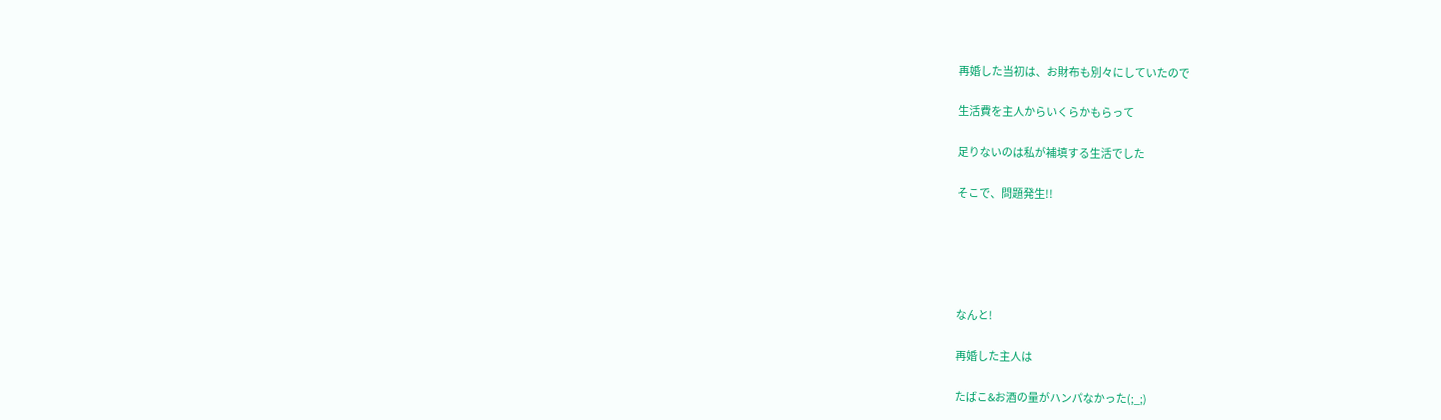再婚した当初は、お財布も別々にしていたので

生活費を主人からいくらかもらって

足りないのは私が補填する生活でした

そこで、問題発生!!





なんと!

再婚した主人は

たばこ&お酒の量がハンパなかった(;_;)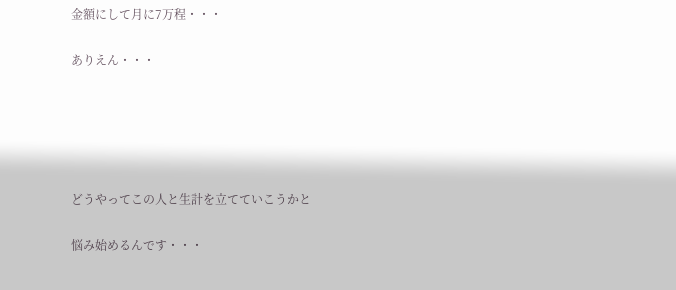金額にして月に7万程・・・

ありえん・・・





どうやってこの人と生計を立てていこうかと

悩み始めるんです・・・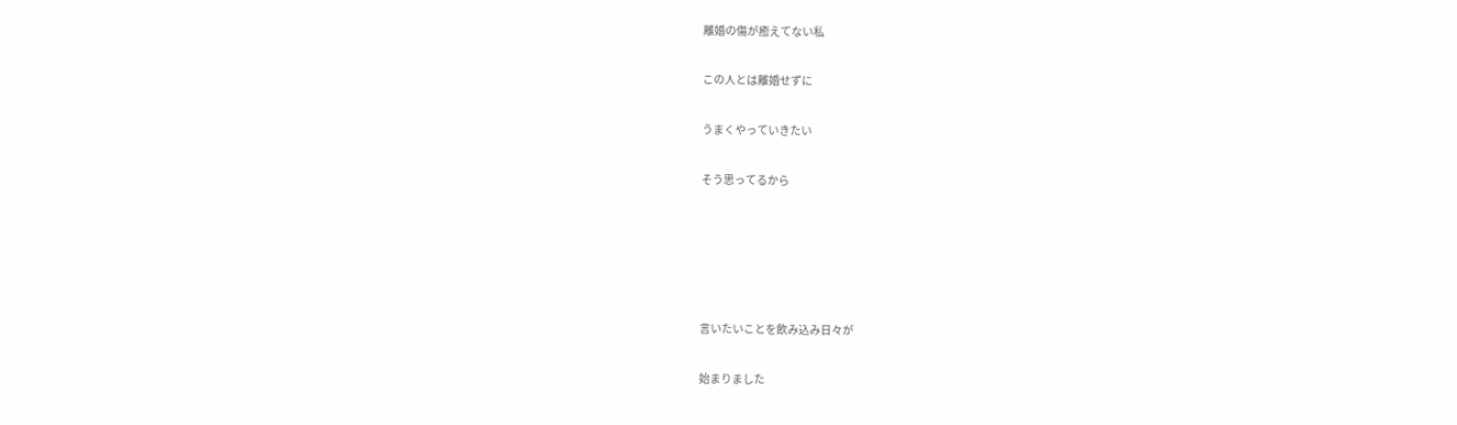離婚の傷が癒えてない私

この人とは離婚せずに

うまくやっていきたい

そう思ってるから





言いたいことを飲み込み日々が

始まりました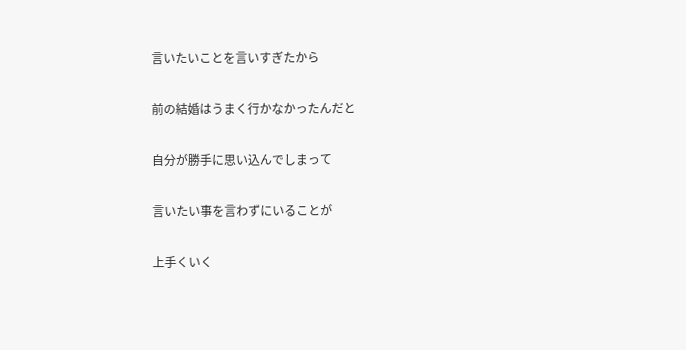言いたいことを言いすぎたから

前の結婚はうまく行かなかったんだと

自分が勝手に思い込んでしまって

言いたい事を言わずにいることが

上手くいく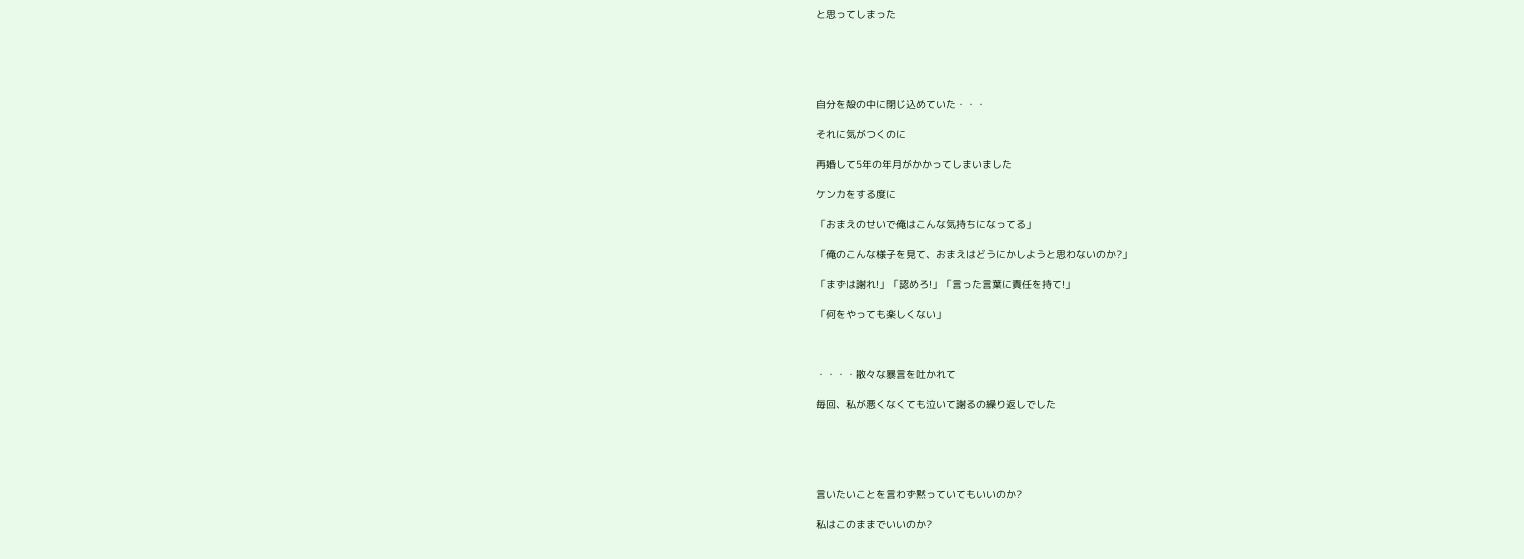と思ってしまった





自分を殻の中に閉じ込めていた・・・

それに気がつくのに

再婚して5年の年月がかかってしまいました

ケンカをする度に

「おまえのせいで俺はこんな気持ちになってる」

「俺のこんな様子を見て、おまえはどうにかしようと思わないのか?」

「まずは謝れ!」「認めろ!」「言った言葉に責任を持て!」

「何をやっても楽しくない」



・・・・散々な暴言を吐かれて

毎回、私が悪くなくても泣いて謝るの繰り返しでした





言いたいことを言わず黙っていてもいいのか?

私はこのままでいいのか?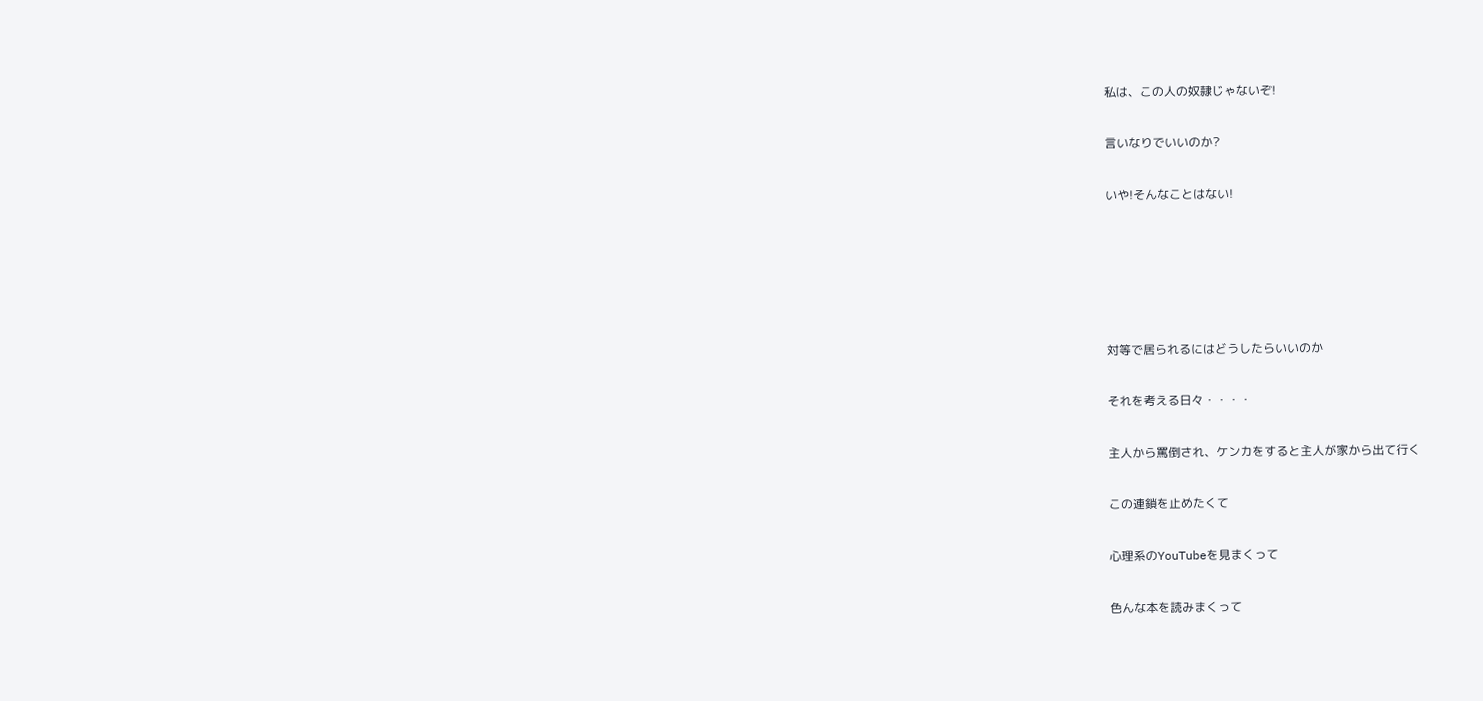私は、この人の奴隷じゃないぞ!

言いなりでいいのか?

いや!そんなことはない!





対等で居られるにはどうしたらいいのか

それを考える日々・・・・

主人から罵倒され、ケンカをすると主人が家から出て行く

この連鎖を止めたくて

心理系のYouTubeを見まくって

色んな本を読みまくって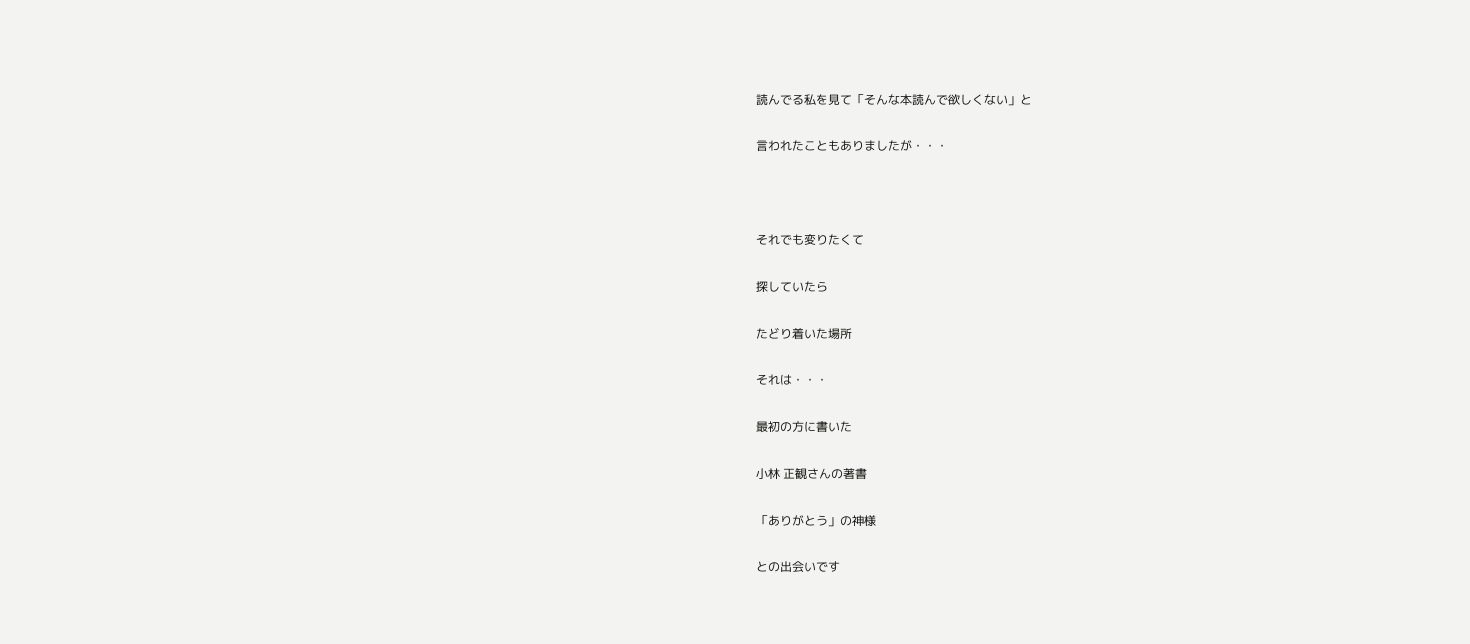読んでる私を見て「そんな本読んで欲しくない」と

言われたこともありましたが・・・



それでも変りたくて

探していたら

たどり着いた場所

それは・・・

最初の方に書いた

小林 正観さんの著書

「ありがとう」の神様

との出会いです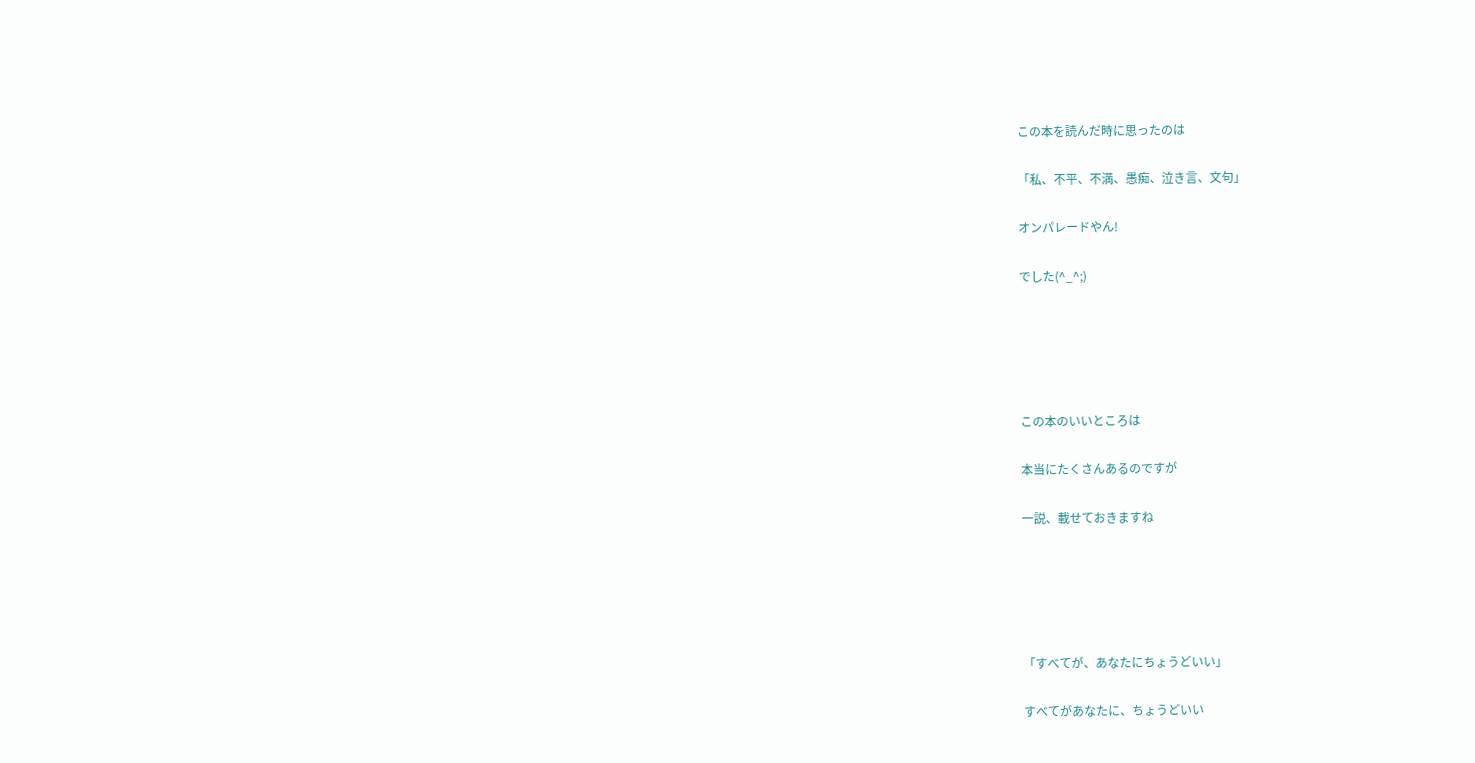この本を読んだ時に思ったのは

「私、不平、不満、愚痴、泣き言、文句」

オンパレードやん!

でした(^_^;)





この本のいいところは

本当にたくさんあるのですが

一説、載せておきますね





「すべてが、あなたにちょうどいい」

すべてがあなたに、ちょうどいい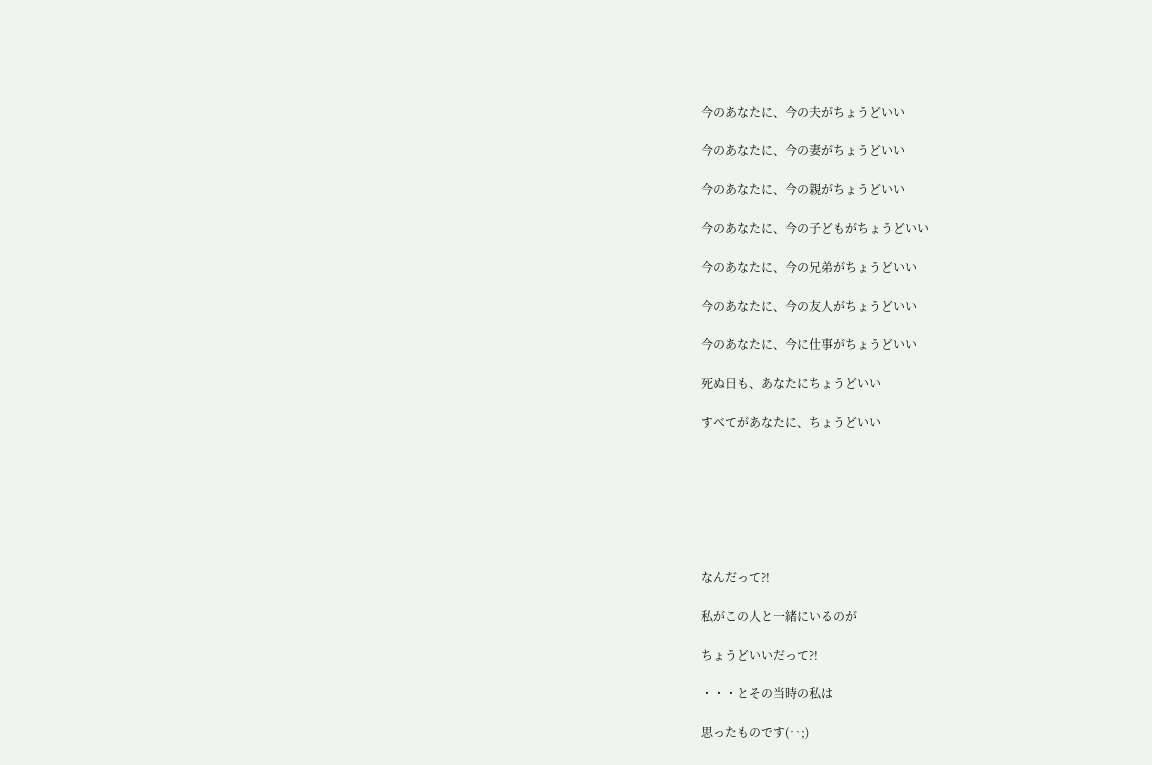今のあなたに、今の夫がちょうどいい

今のあなたに、今の妻がちょうどいい

今のあなたに、今の親がちょうどいい

今のあなたに、今の子どもがちょうどいい

今のあなたに、今の兄弟がちょうどいい

今のあなたに、今の友人がちょうどいい

今のあなたに、今に仕事がちょうどいい

死ぬ日も、あなたにちょうどいい

すべてがあなたに、ちょうどいい







なんだって?!

私がこの人と一緒にいるのが

ちょうどいいだって?!

・・・とその当時の私は

思ったものです(‥;)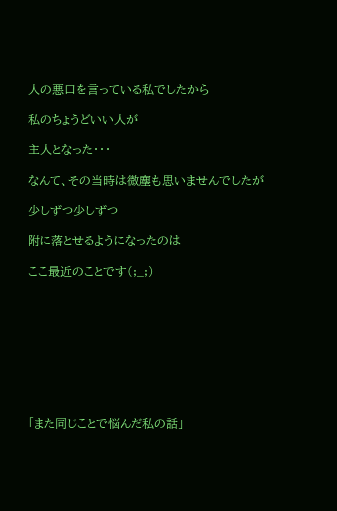人の悪口を言っている私でしたから

私のちょうどいい人が

主人となった・・・

なんて、その当時は微塵も思いませんでしたが

少しずつ少しずつ

附に落とせるようになったのは

ここ最近のことです(;_;)









「また同じことで悩んだ私の話」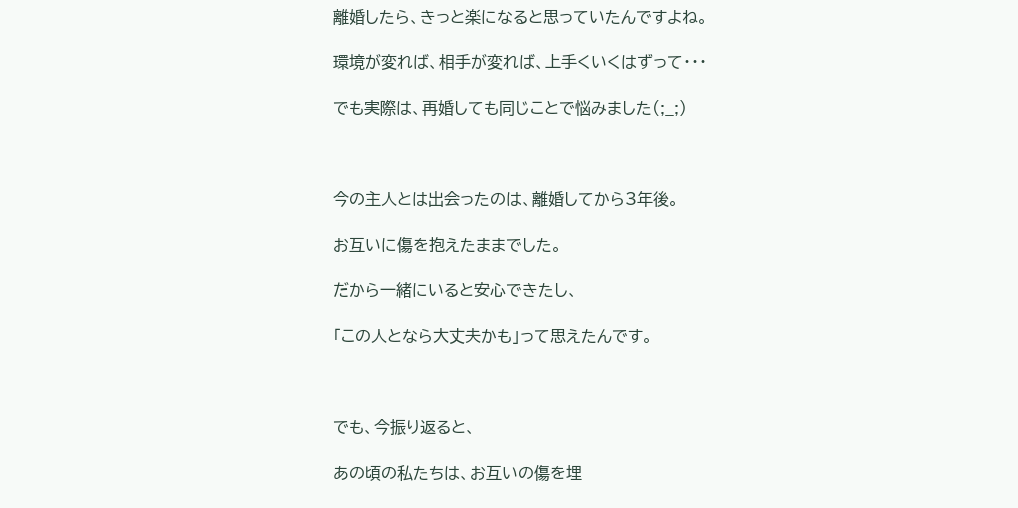離婚したら、きっと楽になると思っていたんですよね。

環境が変れば、相手が変れば、上手くいくはずって・・・

でも実際は、再婚しても同じことで悩みました(;_;)



今の主人とは出会ったのは、離婚してから3年後。

お互いに傷を抱えたままでした。

だから一緒にいると安心できたし、

「この人となら大丈夫かも」って思えたんです。



でも、今振り返ると、

あの頃の私たちは、お互いの傷を埋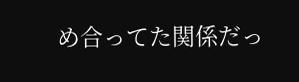め合ってた関係だっ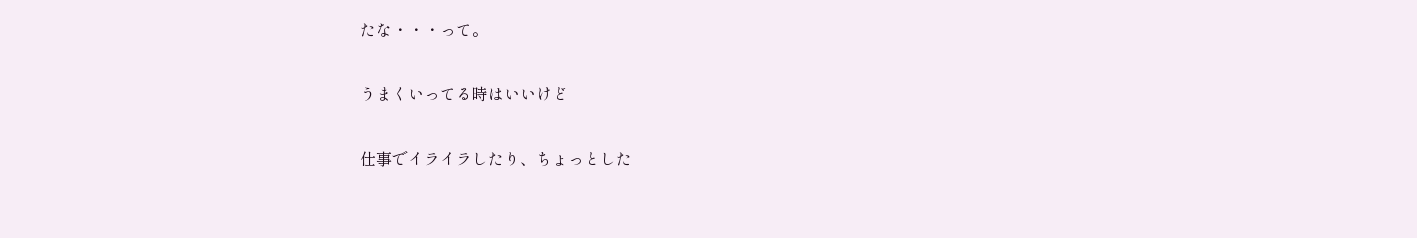たな・・・って。

うまくいってる時はいいけど

仕事でイライラしたり、ちょっとした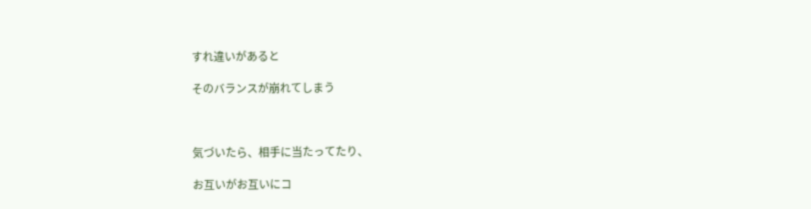すれ違いがあると

そのバランスが崩れてしまう



気づいたら、相手に当たってたり、

お互いがお互いにコ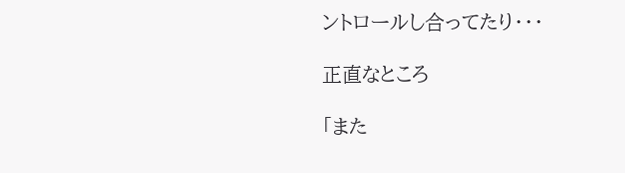ントロールし合ってたり・・・

正直なところ

「また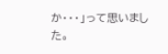か・・・」って思いました。